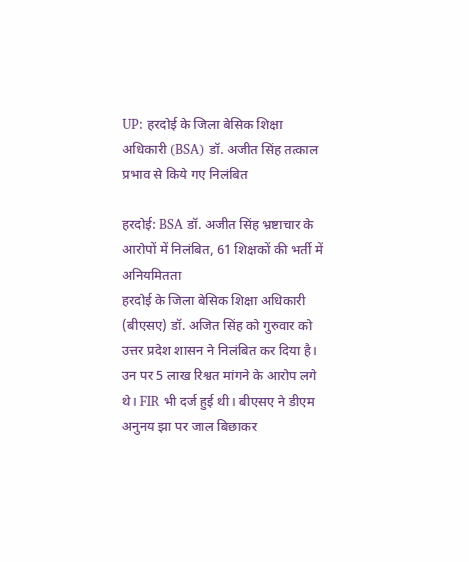UP: हरदोई के जिला बेसिक शिक्षा अधिकारी (BSA) डॉ. अजीत सिंह तत्काल प्रभाव से किये गए निलंबित

हरदोई: BSA डॉ. अजीत सिंह भ्रष्टाचार के आरोपों में निलंबित, 61 शिक्षकों की भर्ती में अनियमितता
हरदोई के जिला बेसिक शिक्षा अधिकारी (बीएसए) डॉ. अजित सिंह को गुरुवार को उत्तर प्रदेश शासन ने निलंबित कर दिया है। उन पर 5 लाख रिश्वत मांगने के आरोप लगे थे। FIR भी दर्ज हुई थी। बीएसए ने डीएम अनुनय झा पर जाल बिछाकर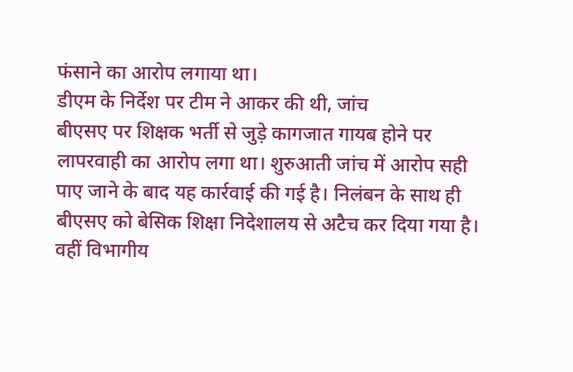फंसाने का आरोप लगाया था।
डीएम के निर्देश पर टीम ने आकर की थी, जांच
बीएसए पर शिक्षक भर्ती से जुड़े कागजात गायब होने पर लापरवाही का आरोप लगा था। शुरुआती जांच में आरोप सही पाए जाने के बाद यह कार्रवाई की गई है। निलंबन के साथ ही बीएसए को बेसिक शिक्षा निदेशालय से अटैच कर दिया गया है। वहीं विभागीय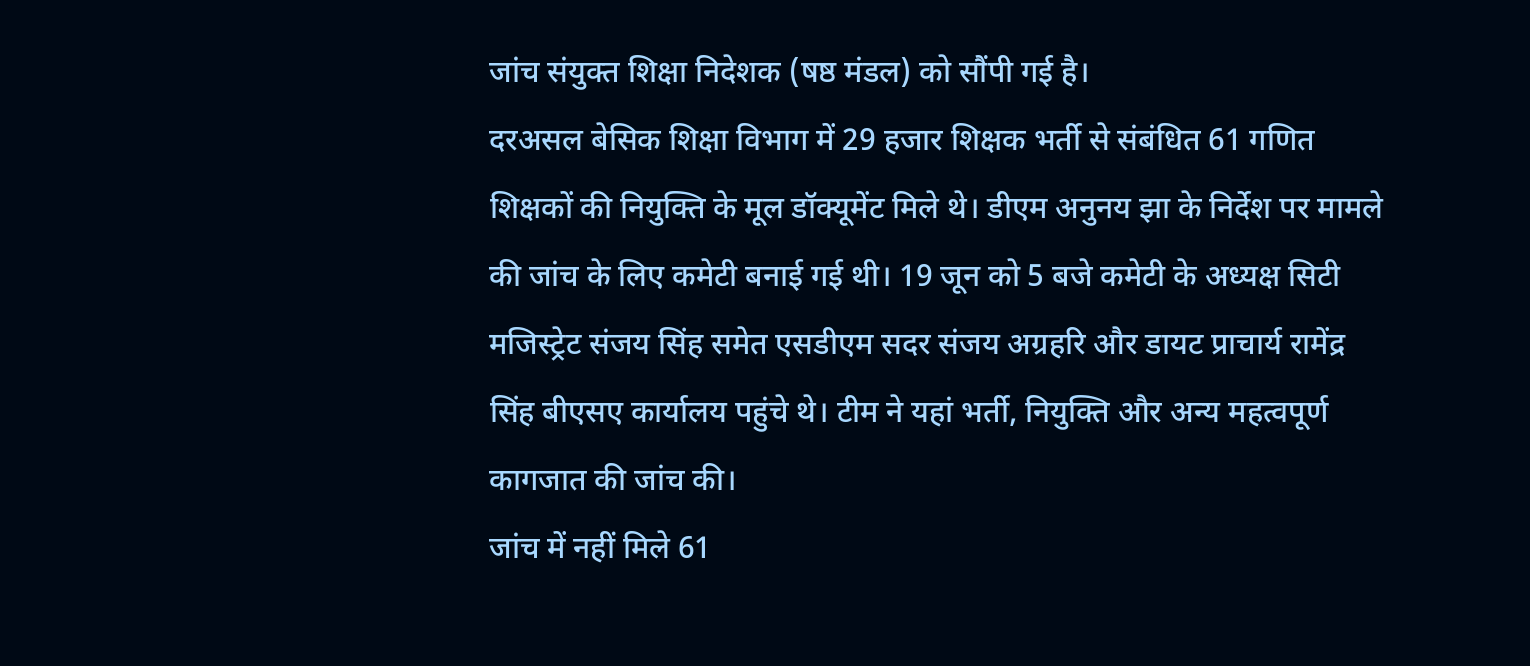जांच संयुक्त शिक्षा निदेशक (षष्ठ मंडल) को सौंपी गई है।
दरअसल बेसिक शिक्षा विभाग में 29 हजार शिक्षक भर्ती से संबंधित 61 गणित शिक्षकों की नियुक्ति के मूल डॉक्यूमेंट मिले थे। डीएम अनुनय झा के निर्देश पर मामले की जांच के लिए कमेटी बनाई गई थी। 19 जून को 5 बजे कमेटी के अध्यक्ष सिटी मजिस्ट्रेट संजय सिंह समेत एसडीएम सदर संजय अग्रहरि और डायट प्राचार्य रामेंद्र सिंह बीएसए कार्यालय पहुंचे थे। टीम ने यहां भर्ती, नियुक्ति और अन्य महत्वपूर्ण कागजात की जांच की।
जांच में नहीं मिले 61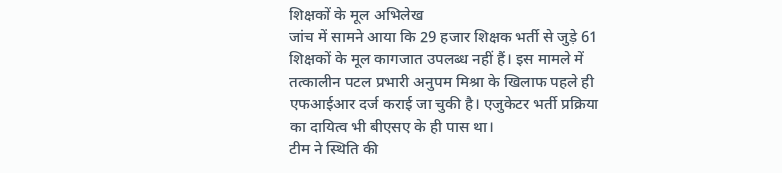शिक्षकों के मूल अभिलेख
जांच में सामने आया कि 29 हजार शिक्षक भर्ती से जुड़े 61 शिक्षकों के मूल कागजात उपलब्ध नहीं हैं। इस मामले में तत्कालीन पटल प्रभारी अनुपम मिश्रा के खिलाफ पहले ही एफआईआर दर्ज कराई जा चुकी है। एजुकेटर भर्ती प्रक्रिया का दायित्व भी बीएसए के ही पास था।
टीम ने स्थिति की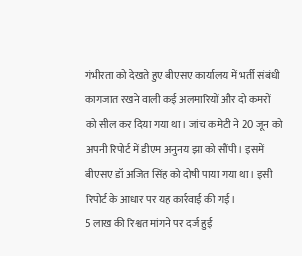गंभीरता को देखते हुए बीएसए कार्यालय में भर्ती संबंधी कागजात रखने वाली कई अलमारियों और दो कमरों को सील कर दिया गया था। जांच कमेटी ने 20 जून को अपनी रिपोर्ट में डीएम अनुनय झा को सौंपी। इसमें बीएसए डॉ अजित सिंह को दोषी पाया गया था। इसी रिपोर्ट के आधार पर यह कार्रवाई की गई।
5 लाख की रिश्वत मांगने पर दर्ज हुई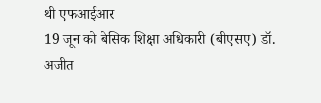थी एफआईआर
19 जून को बेसिक शिक्षा अधिकारी (बीएसए) डॉ. अजीत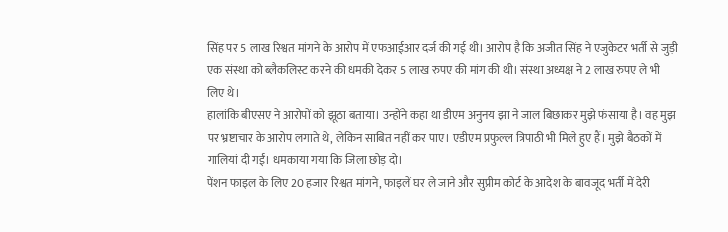सिंह पर 5 लाख रिश्वत मांगने के आरोप में एफआईआर दर्ज की गई थी। आरोप है कि अजीत सिंह ने एजुकेटर भर्ती से जुड़ी एक संस्था को ब्लैकलिस्ट करने की धमकी देकर 5 लाख रुपए की मांग की थी। संस्था अध्यक्ष ने 2 लाख रुपए ले भी लिए थे।
हालांकि बीएसए ने आरोपों को झूठा बताया। उन्होंने कहा था डीएम अनुनय झा ने जाल बिछाकर मुझे फंसाया है। वह मुझ पर भ्रष्टाचार के आरोप लगाते थे, लेकिन साबित नहीं कर पाए। एडीएम प्रफुल्ल त्रिपाठी भी मिले हुए हैं। मुझे बैठकों में गालियां दी गईं। धमकाया गया कि जिला छोड़ दो।
पेंशन फाइल के लिए 20 हजार रिश्वत मांगने, फाइलें घर ले जाने और सुप्रीम कोर्ट के आदेश के बावजूद भर्ती में देरी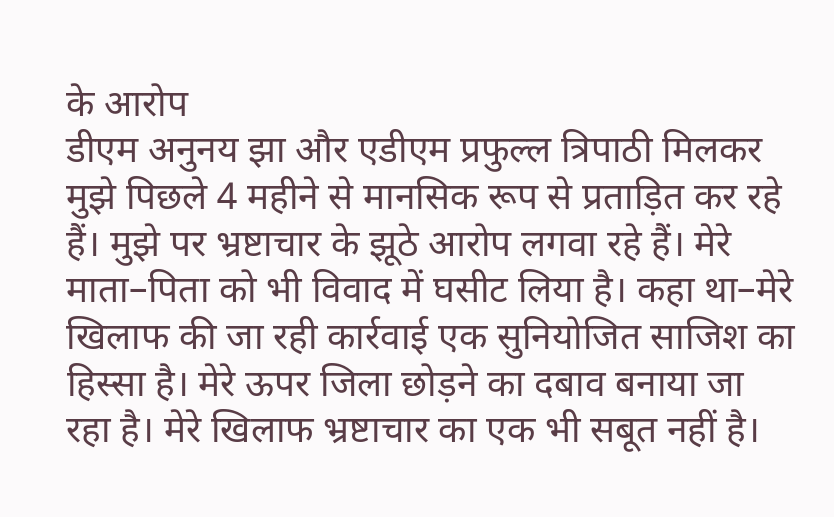के आरोप
डीएम अनुनय झा और एडीएम प्रफुल्ल त्रिपाठी मिलकर मुझे पिछले 4 महीने से मानसिक रूप से प्रताड़ित कर रहे हैं। मुझे पर भ्रष्टाचार के झूठे आरोप लगवा रहे हैं। मेरे माता–पिता को भी विवाद में घसीट लिया है। कहा था–मेरे खिलाफ की जा रही कार्रवाई एक सुनियोजित साजिश का हिस्सा है। मेरे ऊपर जिला छोड़ने का दबाव बनाया जा रहा है। मेरे खिलाफ भ्रष्टाचार का एक भी सबूत नहीं है।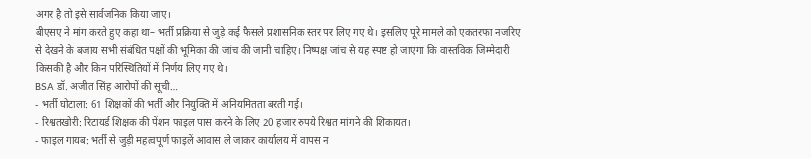अगर है तो इसे सार्वजनिक किया जाए।
बीएसए ने मांग करते हुए कहा था– भर्ती प्रक्रिया से जुड़े कई फैसले प्रशासनिक स्तर पर लिए गए थे। इसलिए पूरे मामले को एकतरफा नजरिए से देखने के बजाय सभी संबंधित पक्षों की भूमिका की जांच की जानी चाहिए। निष्पक्ष जांच से यह स्पष्ट हो जाएगा कि वास्तविक जिम्मेदारी किसकी है और किन परिस्थितियों में निर्णय लिए गए थे।
BSA डॉ. अजीत सिंह आरोपों की सूची…
- भर्ती घोटाला: 61 शिक्षकों की भर्ती और नियुक्ति में अनियमितता बरती गई।
- रिश्वतखोरी: रिटायर्ड शिक्षक की पेंशन फाइल पास करने के लिए 20 हजार रुपये रिश्वत मांगने की शिकायत।
- फाइल गायब: भर्ती से जुड़ी महत्वपूर्ण फाइलें आवास ले जाकर कार्यालय में वापस न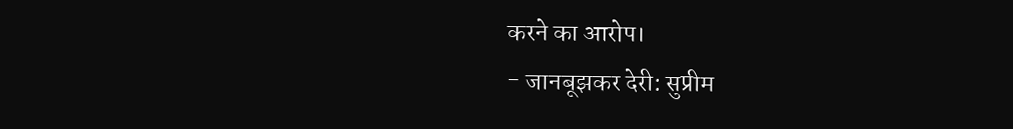करने का आरोप।
- जानबूझकर देरी: सुप्रीम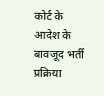कोर्ट के आदेश के बावजूद भर्ती प्रक्रिया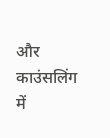और काउंसलिंग में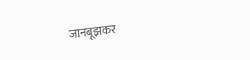जानबूझकर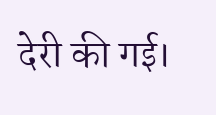देरी की गई।